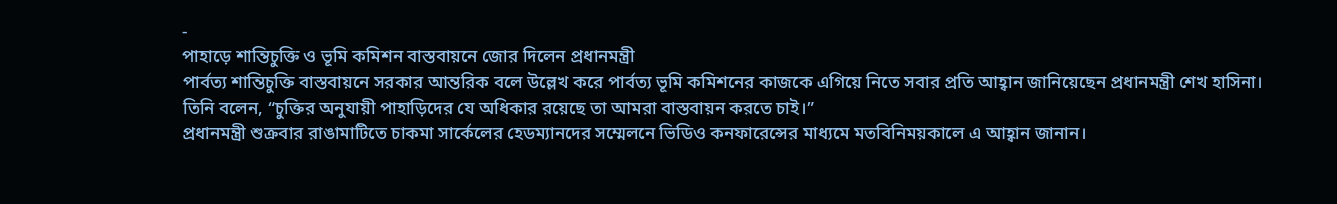-
পাহাড়ে শান্তিচুক্তি ও ভূমি কমিশন বাস্তবায়নে জোর দিলেন প্রধানমন্ত্রী
পার্বত্য শান্তিচুক্তি বাস্তবায়নে সরকার আন্তরিক বলে উল্লেখ করে পার্বত্য ভূমি কমিশনের কাজকে এগিয়ে নিতে সবার প্রতি আহ্বান জানিয়েছেন প্রধানমন্ত্রী শেখ হাসিনা।
তিনি বলেন, “চুক্তির অনুযায়ী পাহাড়িদের যে অধিকার রয়েছে তা আমরা বাস্তবায়ন করতে চাই।”
প্রধানমন্ত্রী শুক্রবার রাঙামাটিতে চাকমা সার্কেলের হেডম্যানদের সম্মেলনে ভিডিও কনফারেন্সের মাধ্যমে মতবিনিময়কালে এ আহ্বান জানান।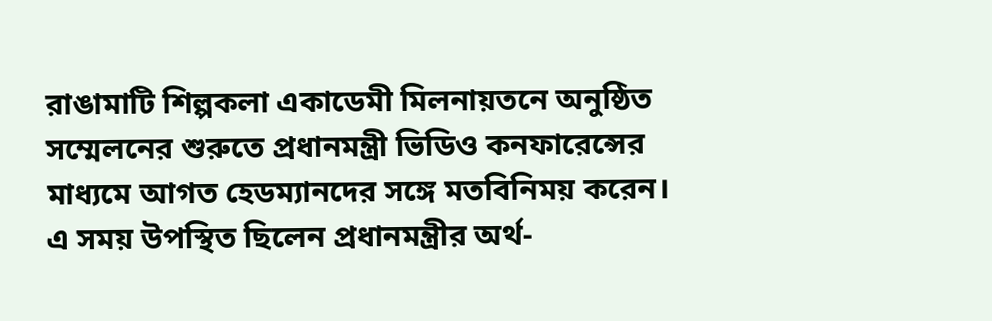রাঙামাটি শিল্পকলা একাডেমী মিলনায়তনে অনুষ্ঠিত সম্মেলনের শুরুতে প্রধানমন্ত্রী ভিডিও কনফারেন্সের মাধ্যমে আগত হেডম্যানদের সঙ্গে মতবিনিময় করেন।
এ সময় উপস্থিত ছিলেন প্রধানমন্ত্রীর অর্থ-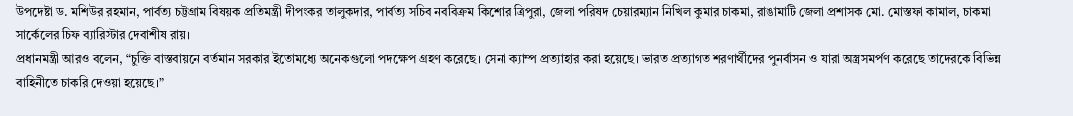উপদেষ্টা ড. মশিউর রহমান, পার্বত্য চট্টগ্রাম বিষয়ক প্রতিমন্ত্রী দীপংকর তালুকদার, পার্বত্য সচিব নববিক্রম কিশোর ত্রিপুরা, জেলা পরিষদ চেয়ারম্যান নিখিল কুমার চাকমা, রাঙামাটি জেলা প্রশাসক মো. মোস্তফা কামাল, চাকমা সার্কেলের চিফ ব্যারিস্টার দেবাশীষ রায়।
প্রধানমন্ত্রী আরও বলেন, “চুক্তি বাস্তবায়নে বর্তমান সরকার ইতোমধ্যে অনেকগুলো পদক্ষেপ গ্রহণ করেছে। সেনা ক্যাম্প প্রত্যাহার করা হয়েছে। ভারত প্রত্যাগত শরণার্থীদের পুনর্বাসন ও যারা অস্ত্রসমর্পণ করেছে তাদেরকে বিভিন্ন বাহিনীতে চাকরি দেওয়া হয়েছে।”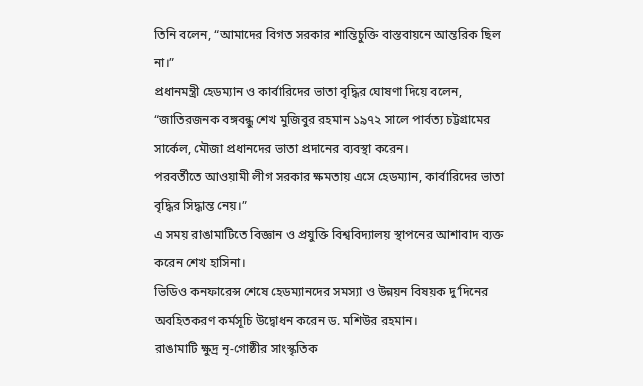তিনি বলেন, “আমাদের বিগত সরকার শান্তিচুক্তি বাস্তবায়নে আন্তরিক ছিল না।”
প্রধানমন্ত্রী হেডম্যান ও কার্বারিদের ভাতা বৃদ্ধির ঘোষণা দিয়ে বলেন, “জাতিরজনক বঙ্গবন্ধু শেখ মুজিবুর রহমান ১৯৭২ সালে পার্বত্য চট্টগ্রামের সার্কেল, মৌজা প্রধানদের ভাতা প্রদানের ব্যবস্থা করেন।
পরবর্তীতে আওয়ামী লীগ সরকার ক্ষমতায় এসে হেডম্যান, কার্বারিদের ভাতা বৃদ্ধির সিদ্ধান্ত নেয়।”
এ সময় রাঙামাটিতে বিজ্ঞান ও প্রযুক্তি বিশ্ববিদ্যালয় স্থাপনের আশাবাদ ব্যক্ত করেন শেখ হাসিনা।
ভিডিও কনফারেন্স শেষে হেডম্যানদের সমস্যা ও উন্নয়ন বিষয়ক দু’দিনের অবহিতকরণ কর্মসূচি উদ্বোধন করেন ড. মশিউর রহমান।
রাঙামাটি ক্ষুদ্র নৃ-গোষ্ঠীর সাংস্কৃতিক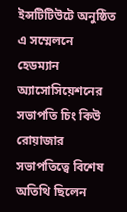ইন্সটিটিউটে অনুষ্ঠিত এ সম্মেলনে হেডম্যান অ্যাসোসিয়েশনের সভাপতি চিং কিউ রোয়াজার সভাপতিত্বে বিশেষ অতিথি ছিলেন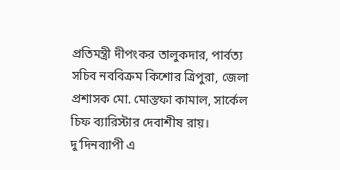প্রতিমন্ত্রী দীপংকর তালুকদার, পার্বত্য সচিব নববিক্রম কিশোর ত্রিপুরা, জেলা প্রশাসক মো. মোস্তফা কামাল, সার্কেল চিফ ব্যারিস্টার দেবাশীষ রায়।
দু’দিনব্যাপী এ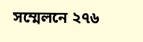সম্মেলনে ২৭৬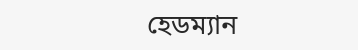হেডম্যান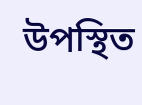উপস্থিত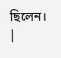ছিলেন।
|